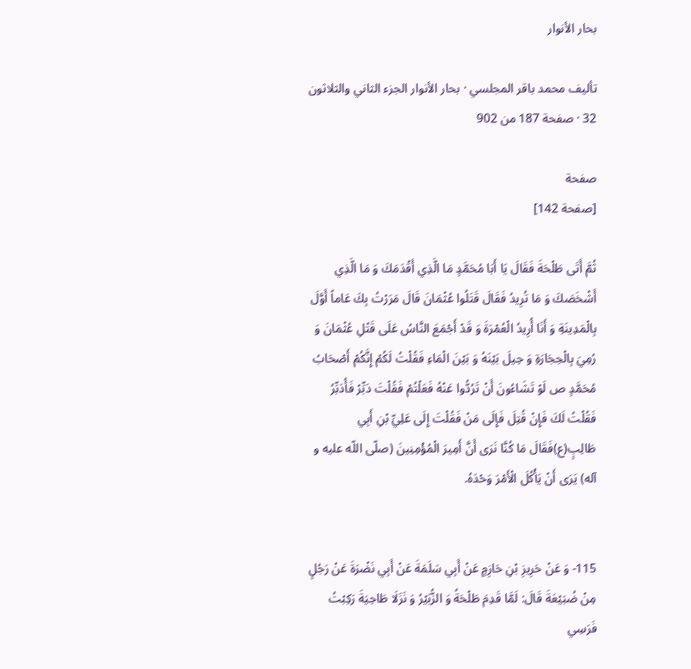بحار الأنوار

تأليف محمد باقر المجلسي · بحار الأنوار الجزء الثاني والثلاثون 32 · صفحة 187 من 902

صفحة
[صفحة 142]

ثُمَّ أَتَى طَلْحَةَ فَقَالَ يَا أَبَا مُحَمَّدٍ مَا الَّذِي أَقْدَمَكَ وَ مَا الَّذِي أَشْخَصَكَ وَ مَا تُرِيدُ فَقَالَ قَتَلُوا عُثْمَانَ قَالَ مَرَرْتُ بِكَ عَاماً أَوَّلَ بِالْمَدِينَةِ وَ أَنَا أُرِيدُ الْعُمْرَةَ وَ قَدْ أَجْمَعَ النَّاسُ عَلَى قَتْلِ عُثْمَانَ وَ رُمِيَ بِالْحِجَارَةِ وَ حِيلَ بَيْنَهُ وَ بَيْنَ الْمَاءِ فَقُلْتُ لَكُمْ إِنَّكُمْ أَصْحَابُ مُحَمَّدٍ ص لَوْ تَشَاءُونَ أَنْ تَرُدُّوا عَنْهُ فَعَلْتُمْ فَقُلْتَ دَبِّرْ فَأُدَبِّرُ فَقُلْتُ لَكَ فَإِنْ قُتِلَ فَإِلَى مَنْ فَقُلْتَ إِلَى عَلِيِّ بْنِ أَبِي طَالِبٍ(ع)فَقَالَ مَا كُنَّا نَرَى أَنَّ أَمِيرَ الْمُؤْمِنِينَ (صلّى اللّه عليه و آله) يَرَى أَنْ يَأْكُلَ الْأَمْرَ وَحْدَهُ.


115- وَ عَنْ حَرِيزِ بْنِ حَازِمٍ عَنْ أَبِي سَلَمَةَ عَنْ أَبِي نَضْرَةَ عَنْ رَجُلٍ مِنْ ضُبَيْعَةَ قَالَ: لَمَّا قَدِمَ طَلْحَةُ وَ الزُّبَيْرُ وَ نَزَلَا طَاحِيَةَ رَكِبْتُ فَرَسِي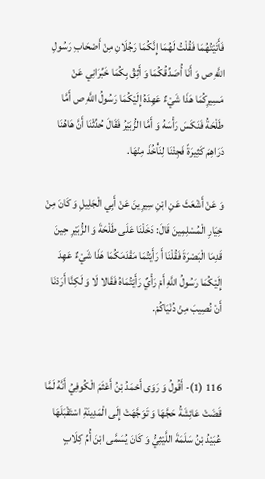فَأَتَيْتُهُمَا فَقُلْتُ لَهُمَا إِنَّكُمَا رَجُلَانِ مِنْ أَصْحَابِ رَسُولِ اللَّهِ ص وَ أَنَا أُصَدِّقُكُمَا وَ أَثِقُ بِكُمَا خَبِّرَانِي عَنْ مَسِيرِكُمَا هَذَا شَيْءٌ عَهِدَهُ إِلَيْكُمَا رَسُولُ اللَّهِ ص أَمَّا طَلْحَةُ فَنَكَسَ رَأْسَهُ وَ أَمَّا الزُّبَيْرُ فَقَالَ حُدِّثْنَا أَنَّ هَاهُنَا دَرَاهِمَ كَثِيرَةً فَجِئْنَا لِنَأْخُذَ مِنْهَا.

وَ عَنْ أَشْعَثَ عَنِ ابْنِ سِيرِينَ عَنْ أَبِي الْجَلِيلِ وَ كَانَ مِنْ خِيَارِ الْمُسْلِمِينَ قَالَ: دَخَلْنَا عَلَى طَلْحَةَ وَ الزُّبَيْرِ حِينَ قَدِمَا الْبَصْرَةَ فَقُلْنَا أَ رَأَيْتُمَا مَقْدَمَكُمَا هَذَا شَيْءٌ عَهِدَ إِلَيْكُمَا رَسُولُ اللَّهِ أَمْ رَأْيٌ رَأَيْتُمَاهُ فَقَالا لَا وَ لَكِنَّا أَرَدْنَا أَنْ نُصِيبَ مِنْ دُنْيَاكُمْ.


116 (1)- أَقُولُ وَ رَوَى أَحْمَدُ بْنُ أَعْثَمَ الْكُوفِيُ أَنَّهُ لَمَّا قَضَتْ عَائِشَةُ حَجَّهَا وَ تَوَجَّهَتْ إِلَى الْمَدِينَةِ اسْتَقْبَلَهَا عُبَيْدُ بْنُ سَلَمَةَ اللَّيْثِيُّ وَ كَانَ يُسَمَّى ابْنَ أُمِّ كِلَابٍ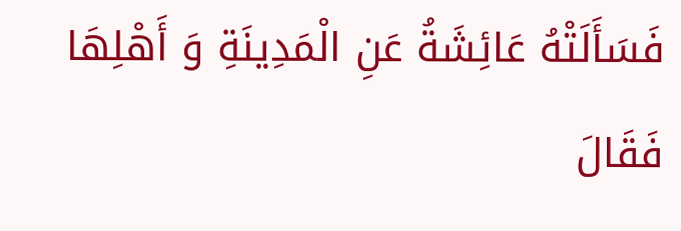فَسَأَلَتْهُ عَائِشَةُ عَنِ الْمَدِينَةِ وَ أَهْلِهَا فَقَالَ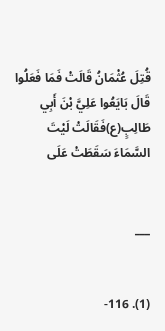قُتِلَ عُثْمَانُ قَالَتْ فَمَا فَعَلُوا قَالَ بَايَعُوا عَلِيَّ بْنَ أَبِي طَالِبٍ(ع)فَقَالَتْ لَيْتَ السَّمَاءَ سَقَطَتْ عَلَى


___


(1). 116-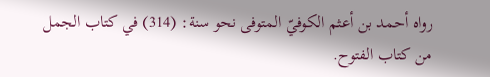رواه أحمد بن أعثم الكوفيّ المتوفى نحو سنة: (314) في كتاب الجمل من كتاب الفتوح.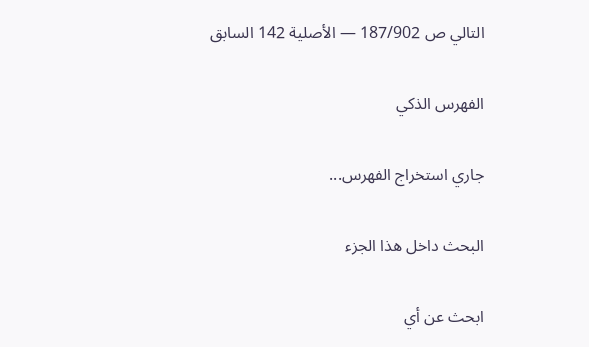التالي ص 187/902 — الأصلية 142 السابق

الفهرس الذكي

جاري استخراج الفهرس...

البحث داخل هذا الجزء

ابحث عن أي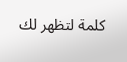كلمة لتظهر لك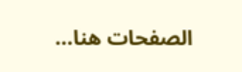الصفحات هنا...